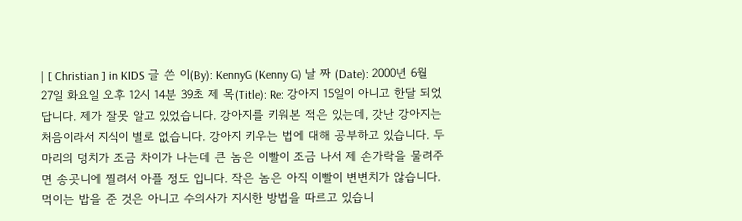| [ Christian ] in KIDS 글 쓴 이(By): KennyG (Kenny G) 날 짜 (Date): 2000년 6월 27일 화요일 오후 12시 14분 39초 제 목(Title): Re: 강아지 15일이 아니고 한달 되었답니다. 제가 잘못 알고 있었습니다. 강아지를 키워본 적은 있는데, 갓난 강아지는 처음이라서 지식이 별로 없습니다. 강아지 키우는 법에 대해 공부하고 있습니다. 두 마리의 덩치가 조금 차이가 나는데 큰 놈은 이빨이 조금 나서 제 손가락을 물려주면 송곳니에 찔려서 아플 정도 입니다. 작은 놈은 아직 이빨이 변변치가 않습니다. 먹이는 밥을 준 것은 아니고 수의사가 지시한 방법을 따르고 있습니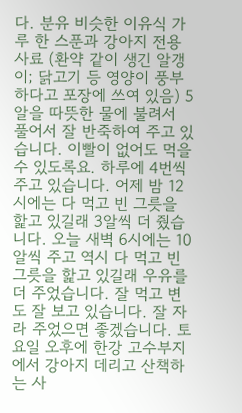다. 분유 비슷한 이유식 가루 한 스푼과 강아지 전용 사료 (환약 같이 생긴 알갱이; 닭고기 등 영양이 풍부하다고 포장에 쓰여 있음) 5알을 따뜻한 물에 불려서 풀어서 잘 반죽하여 주고 있습니다. 이빨이 없어도 먹을 수 있도록요. 하루에 4번씩 주고 있습니다. 어제 밤 12시에는 다 먹고 빈 그릇을 핥고 있길래 3알씩 더 줬습니다. 오늘 새벽 6시에는 10알씩 주고 역시 다 먹고 빈 그릇을 핥고 있길래 우유를 더 주었습니다. 잘 먹고 변도 잘 보고 있습니다. 잘 자라 주었으면 좋겠습니다. 토요일 오후에 한강 고수부지에서 강아지 데리고 산책하는 사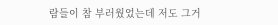람들이 참 부러웠었는데 저도 그거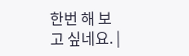한번 해 보고 싶네요. |